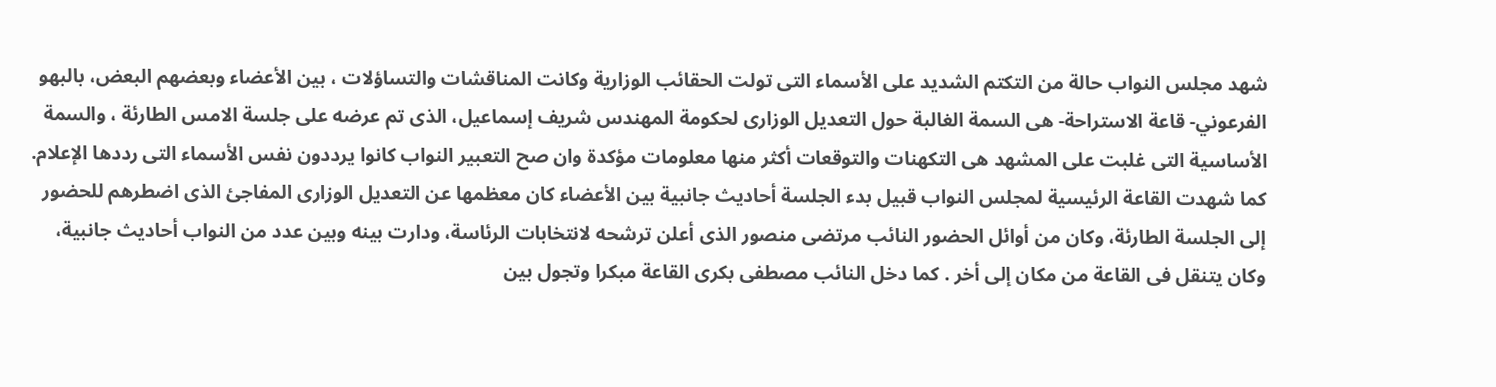شهد مجلس النواب حالة من التكتم الشديد على الأسماء التى تولت الحقائب الوزارية وكانت المناقشات والتساؤلات ، بين الأعضاء وبعضهم البعض، بالبهو الفرعوني- قاعة الاستراحة- هى السمة الغالبة حول التعديل الوزارى لحكومة المهندس شريف إسماعيل، الذى تم عرضه على جلسة الامس الطارئة ، والسمة الأساسية التى غلبت على المشهد هى التكهنات والتوقعات أكثر منها معلومات مؤكدة وان صح التعبير النواب كانوا يرددون نفس الأسماء التى رددها الإعلام. كما شهدت القاعة الرئيسية لمجلس النواب قبيل بدء الجلسة أحاديث جانبية بين الأعضاء كان معظمها عن التعديل الوزارى المفاجئ الذى اضطرهم للحضور إلى الجلسة الطارئة، وكان من أوائل الحضور النائب مرتضى منصور الذى أعلن ترشحه لانتخابات الرئاسة، ودارت بينه وبين عدد من النواب أحاديث جانبية، وكان يتنقل فى القاعة من مكان إلى أخر . كما دخل النائب مصطفى بكرى القاعة مبكرا وتجول بين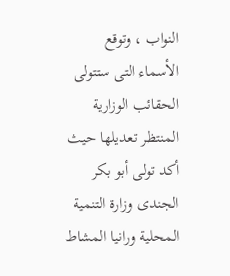النواب ، وتوقع الأسماء التى ستتولى الحقائب الوزارية المنتظر تعديلها حيث أكد تولى أبو بكر الجندى وزارة التنمية المحلية ورانيا المشاط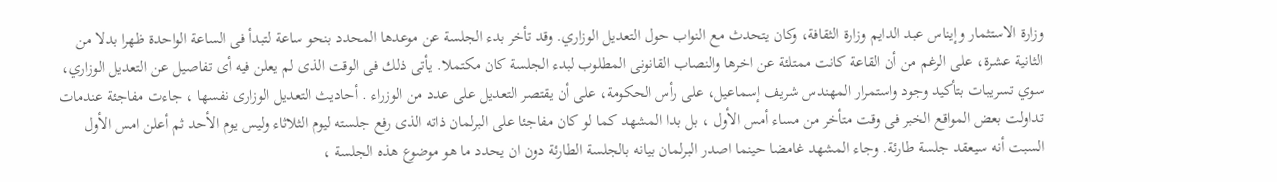وزارة الاستثمار وإيناس عبد الدايم وزارة الثقافة، وكان يتحدث مع النواب حول التعديل الوزاري. وقد تأخر بدء الجلسة عن موعدها المحدد بنحو ساعة لتبدأ فى الساعة الواحدة ظهرا بدلا من الثانية عشرة، على الرغم من أن القاعة كانت ممتلئة عن اخرها والنصاب القانونى المطلوب لبدء الجلسة كان مكتملا. يأتى ذلك فى الوقت الذى لم يعلن فيه أى تفاصيل عن التعديل الوزاري، سوي تسريبات بتأكيد وجود واستمرار المهندس شريف إسماعيل، على رأس الحكومة، على أن يقتصر التعديل على عدد من الوزراء . أحاديث التعديل الوزارى نفسها ، جاءت مفاجئة عندمات تداولت بعض المواقع الخبر فى وقت متأخر من مساء أمس الأول ، بل بدا المشهد كما لو كان مفاجئا على البرلمان ذاته الذى رفع جلسته ليوم الثلاثاء وليس يوم الأحد ثم أعلن امس الأول السبت أنه سيعقد جلسة طارئة. وجاء المشهد غامضا حينما اصدر البرلمان بيانه بالجلسة الطارئة دون ان يحدد ما هو موضوع هذه الجلسة ،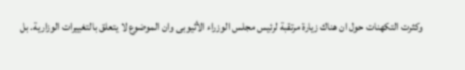وكثرت التكهنات حول ان هناك زيارة مرتقبة لرئيس مجلس الوزراء الأثيوبى وان الموضوع لا يتعلق بالتغييرات الوزارية. بل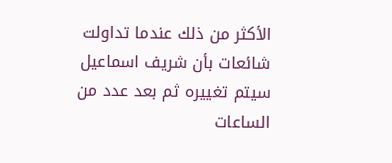الأكثر من ذلك عندما تداولت شائعات بأن شريف اسماعيل سيتم تغييره ثم بعد عدد من الساعات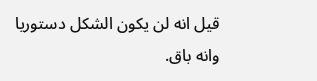قيل انه لن يكون الشكل دستوريا وانه باق.